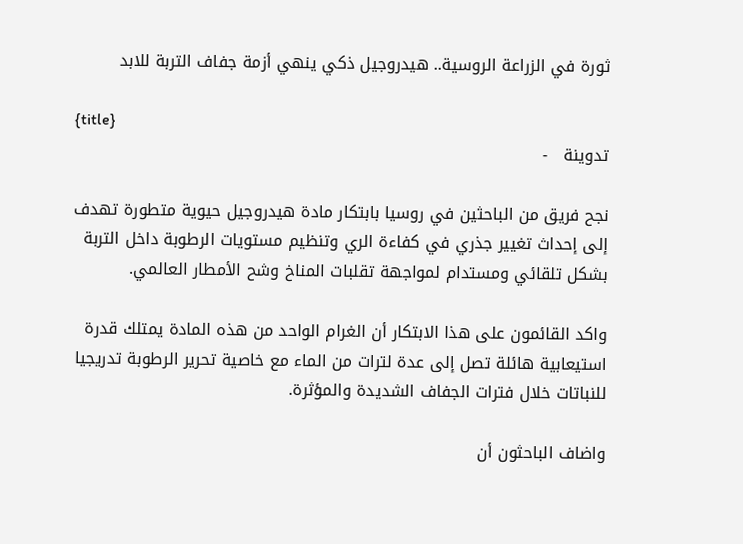ثورة في الزراعة الروسية.. هيدروجيل ذكي ينهي أزمة جفاف التربة للابد

{title}
تدوينة   -

نجح فريق من الباحثين في روسيا بابتكار مادة هيدروجيل حيوية متطورة تهدف إلى إحداث تغيير جذري في كفاءة الري وتنظيم مستويات الرطوبة داخل التربة بشكل تلقائي ومستدام لمواجهة تقلبات المناخ وشح الأمطار العالمي.

واكد القائمون على هذا الابتكار أن الغرام الواحد من هذه المادة يمتلك قدرة استيعابية هائلة تصل إلى عدة لترات من الماء مع خاصية تحرير الرطوبة تدريجيا للنباتات خلال فترات الجفاف الشديدة والمؤثرة.

واضاف الباحثون أن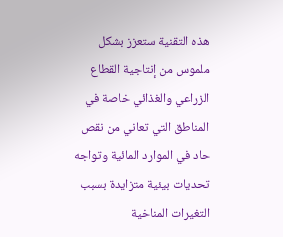هذه التقنية ستعزز بشكل ملموس من إنتاجية القطاع الزراعي والغذائي خاصة في المناطق التي تعاني من نقص حاد في الموارد المائية وتواجه تحديات بيئية متزايدة بسبب التغيرات المناخية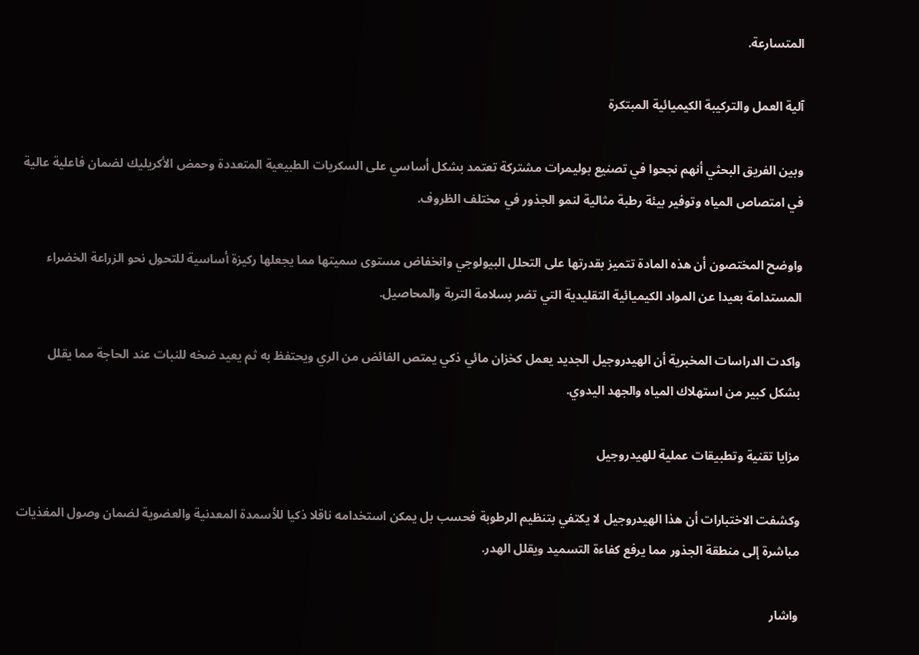المتسارعة.

آلية العمل والتركيبة الكيميائية المبتكرة

وبين الفريق البحثي أنهم نجحوا في تصنيع بوليمرات مشتركة تعتمد بشكل أساسي على السكريات الطبيعية المتعددة وحمض الأكريليك لضمان فاعلية عالية في امتصاص المياه وتوفير بيئة رطبة مثالية لنمو الجذور في مختلف الظروف.

واوضح المختصون أن هذه المادة تتميز بقدرتها على التحلل البيولوجي وانخفاض مستوى سميتها مما يجعلها ركيزة أساسية للتحول نحو الزراعة الخضراء المستدامة بعيدا عن المواد الكيميائية التقليدية التي تضر بسلامة التربة والمحاصيل.

واكدت الدراسات المخبرية أن الهيدروجيل الجديد يعمل كخزان مائي ذكي يمتص الفائض من الري ويحتفظ به ثم يعيد ضخه للنبات عند الحاجة مما يقلل بشكل كبير من استهلاك المياه والجهد اليدوي.

مزايا تقنية وتطبيقات عملية للهيدروجيل

وكشفت الاختبارات أن هذا الهيدروجيل لا يكتفي بتنظيم الرطوبة فحسب بل يمكن استخدامه ناقلا ذكيا للأسمدة المعدنية والعضوية لضمان وصول المغذيات مباشرة إلى منطقة الجذور مما يرفع كفاءة التسميد ويقلل الهدر.

واشار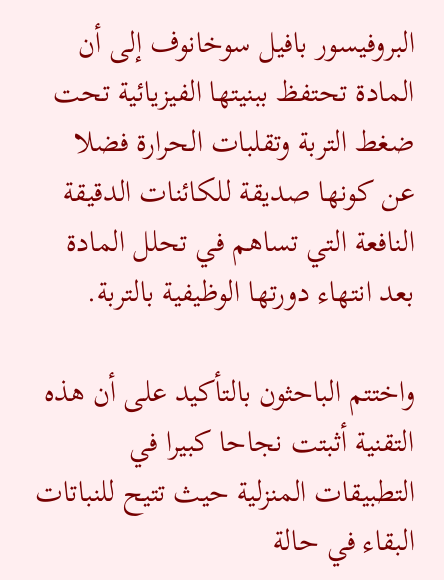البروفيسور بافيل سوخانوف إلى أن المادة تحتفظ ببنيتها الفيزيائية تحت ضغط التربة وتقلبات الحرارة فضلا عن كونها صديقة للكائنات الدقيقة النافعة التي تساهم في تحلل المادة بعد انتهاء دورتها الوظيفية بالتربة.

واختتم الباحثون بالتأكيد على أن هذه التقنية أثبتت نجاحا كبيرا في التطبيقات المنزلية حيث تتيح للنباتات البقاء في حالة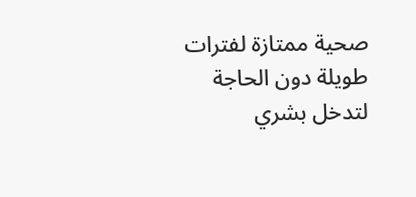صحية ممتازة لفترات طويلة دون الحاجة لتدخل بشري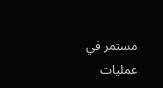مستمر في عمليات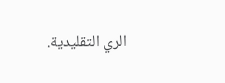الري التقليدية.